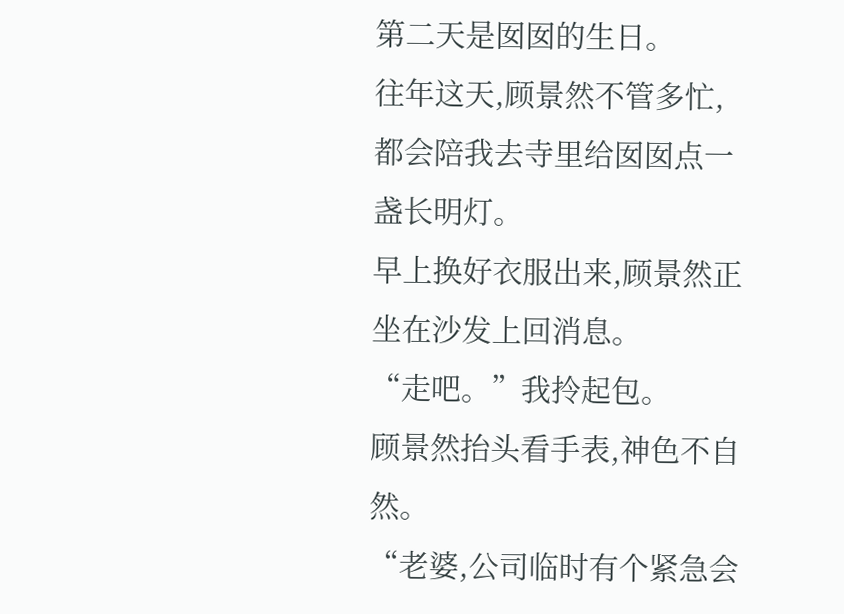第二天是囡囡的生日。
往年这天,顾景然不管多忙,都会陪我去寺里给囡囡点一盏长明灯。
早上换好衣服出来,顾景然正坐在沙发上回消息。
“走吧。”我拎起包。
顾景然抬头看手表,神色不自然。
“老婆,公司临时有个紧急会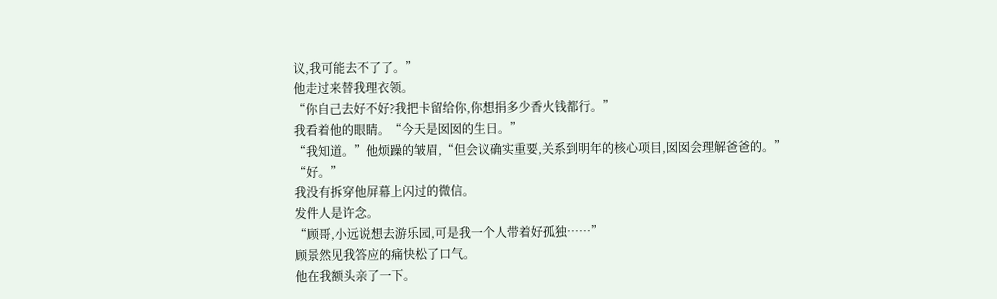议,我可能去不了了。”
他走过来替我理衣领。
“你自己去好不好?我把卡留给你,你想捐多少香火钱都行。”
我看着他的眼睛。“今天是囡囡的生日。”
“我知道。”他烦躁的皱眉,“但会议确实重要,关系到明年的核心项目,囡囡会理解爸爸的。”
“好。”
我没有拆穿他屏幕上闪过的微信。
发件人是许念。
“顾哥,小远说想去游乐园,可是我一个人带着好孤独……”
顾景然见我答应的痛快松了口气。
他在我额头亲了一下。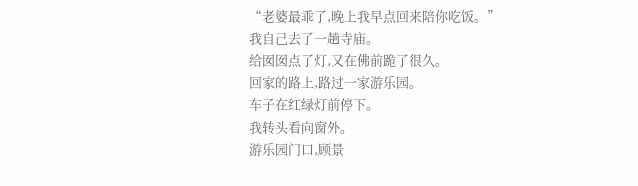“老婆最乖了,晚上我早点回来陪你吃饭。”
我自己去了一趟寺庙。
给囡囡点了灯,又在佛前跪了很久。
回家的路上,路过一家游乐园。
车子在红绿灯前停下。
我转头看向窗外。
游乐园门口,顾景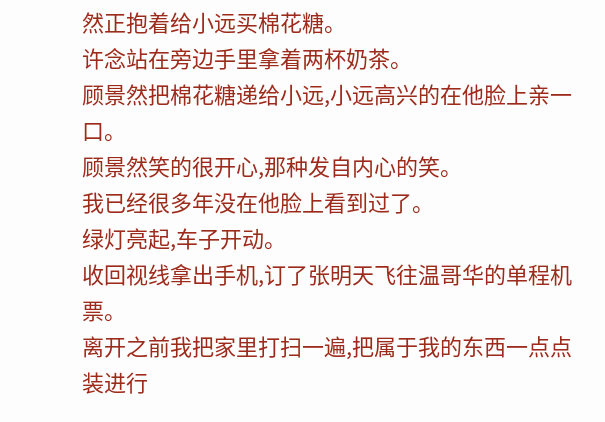然正抱着给小远买棉花糖。
许念站在旁边手里拿着两杯奶茶。
顾景然把棉花糖递给小远,小远高兴的在他脸上亲一口。
顾景然笑的很开心,那种发自内心的笑。
我已经很多年没在他脸上看到过了。
绿灯亮起,车子开动。
收回视线拿出手机,订了张明天飞往温哥华的单程机票。
离开之前我把家里打扫一遍,把属于我的东西一点点装进行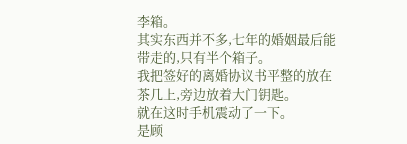李箱。
其实东西并不多,七年的婚姻最后能带走的,只有半个箱子。
我把签好的离婚协议书平整的放在茶几上,旁边放着大门钥匙。
就在这时手机震动了一下。
是顾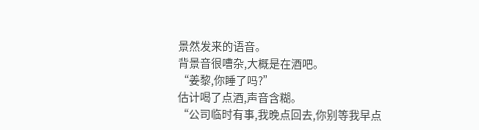景然发来的语音。
背景音很嘈杂,大概是在酒吧。
“姜黎,你睡了吗?”
估计喝了点酒,声音含糊。
“公司临时有事,我晚点回去,你别等我早点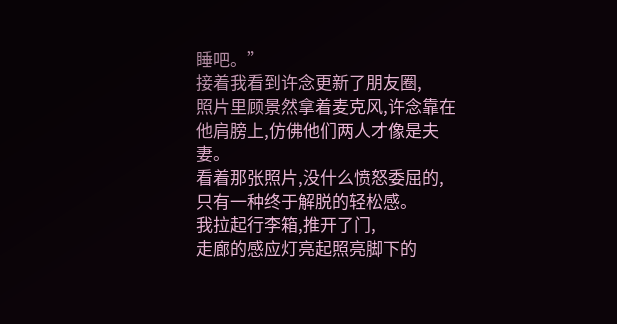睡吧。”
接着我看到许念更新了朋友圈,
照片里顾景然拿着麦克风,许念靠在他肩膀上,仿佛他们两人才像是夫妻。
看着那张照片,没什么愤怒委屈的,只有一种终于解脱的轻松感。
我拉起行李箱,推开了门,
走廊的感应灯亮起照亮脚下的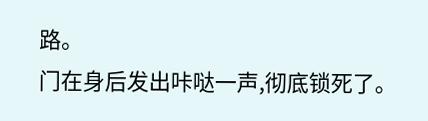路。
门在身后发出咔哒一声,彻底锁死了。